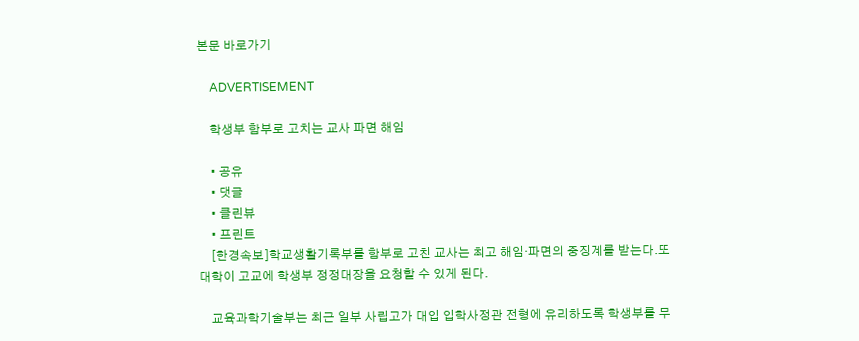본문 바로가기

    ADVERTISEMENT

    학생부 함부로 고치는 교사 파면 해임

    • 공유
    • 댓글
    • 클린뷰
    • 프린트
    [한경속보]학교생활기록부를 함부로 고친 교사는 최고 해임·파면의 중징계를 받는다.또 대학이 고교에 학생부 정정대장을 요청할 수 있게 된다.

    교육과학기술부는 최근 일부 사립고가 대입 입학사정관 전형에 유리하도록 학생부를 무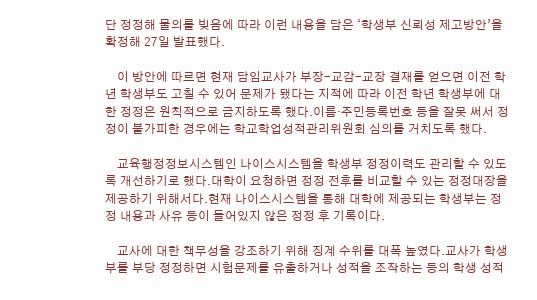단 정정해 물의를 빚음에 따라 이런 내용을 담은 ‘학생부 신뢰성 제고방안’을 확정해 27일 발표했다.

    이 방안에 따르면 현재 담임교사가 부장-교감-교장 결재를 얻으면 이전 학년 학생부도 고칠 수 있어 문제가 됐다는 지적에 따라 이전 학년 학생부에 대한 정정은 원칙적으로 금지하도록 했다.이름·주민등록번호 등을 잘못 써서 정정이 불가피한 경우에는 학교학업성적관리위원회 심의를 거치도록 했다.

    교육행정정보시스템인 나이스시스템을 학생부 정정이력도 관리할 수 있도록 개선하기로 했다.대학이 요청하면 정정 전후를 비교할 수 있는 정정대장을 제공하기 위해서다.현재 나이스시스템을 통해 대학에 제공되는 학생부는 정정 내용과 사유 등이 들어있지 않은 정정 후 기록이다.

    교사에 대한 책무성을 강조하기 위해 징계 수위를 대폭 높였다.교사가 학생부를 부당 정정하면 시험문제를 유출하거나 성적을 조작하는 등의 학생 성적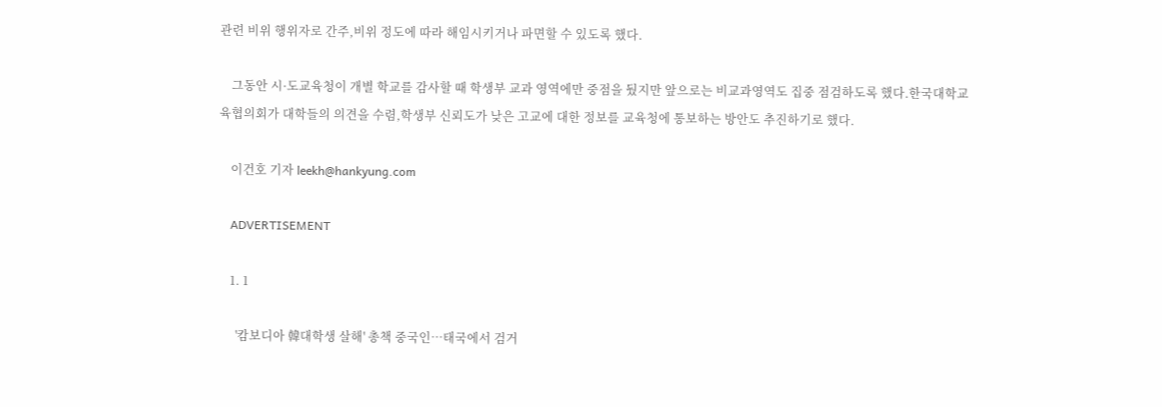관련 비위 행위자로 간주,비위 정도에 따라 해임시키거나 파면할 수 있도록 했다.

    그동안 시·도교육청이 개별 학교를 감사할 때 학생부 교과 영역에만 중점을 뒀지만 앞으로는 비교과영역도 집중 점검하도록 했다.한국대학교육협의회가 대학들의 의견을 수렴,학생부 신뢰도가 낮은 고교에 대한 정보를 교육청에 통보하는 방안도 추진하기로 했다.

    이건호 기자 leekh@hankyung.com

    ADVERTISEMENT

    1. 1

      '캄보디아 韓대학생 살해' 총책 중국인…태국에서 검거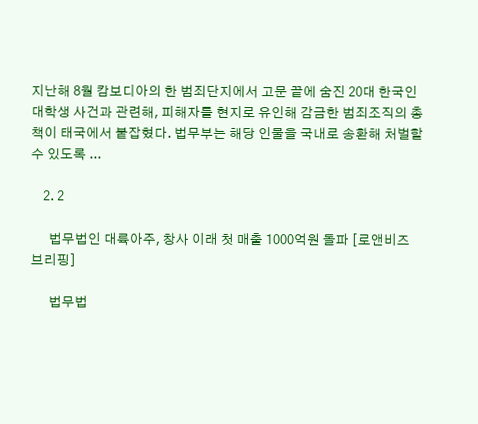지난해 8월 캄보디아의 한 범죄단지에서 고문 끝에 숨진 20대 한국인 대학생 사건과 관련해, 피해자를 현지로 유인해 감금한 범죄조직의 총책이 태국에서 붙잡혔다. 법무부는 해당 인물을 국내로 송환해 처벌할 수 있도록 ...

    2. 2

      법무법인 대륙아주, 창사 이래 첫 매출 1000억원 돌파 [로앤비즈 브리핑]

      법무법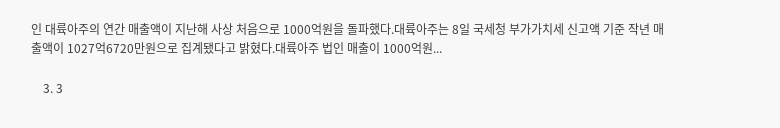인 대륙아주의 연간 매출액이 지난해 사상 처음으로 1000억원을 돌파했다.대륙아주는 8일 국세청 부가가치세 신고액 기준 작년 매출액이 1027억6720만원으로 집계됐다고 밝혔다.대륙아주 법인 매출이 1000억원...

    3. 3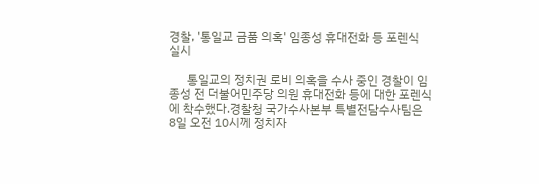경찰, '통일교 금품 의혹' 임종성 휴대전화 등 포렌식 실시

      통일교의 정치권 로비 의혹을 수사 중인 경찰이 임종성 전 더불어민주당 의원 휴대전화 등에 대한 포렌식에 착수했다.경찰청 국가수사본부 특별전담수사팀은 8일 오전 10시께 정치자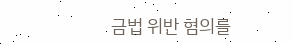금법 위반 혐의를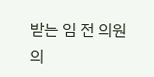받는 임 전 의원의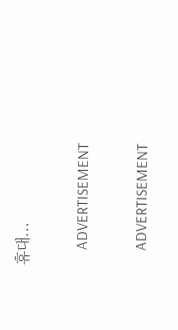휴대...

    ADVERTISEMENT

    ADVERTISEMENT